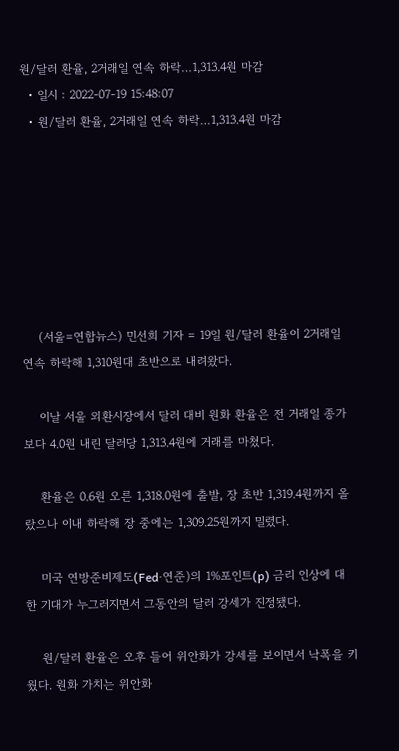원/달러 환율, 2거래일 연속 하락…1,313.4원 마감
  • 일시 : 2022-07-19 15:48:07
  • 원/달러 환율, 2거래일 연속 하락…1,313.4원 마감







    (서울=연합뉴스) 민선희 기자 = 19일 원/달러 환율이 2거래일 연속 하락해 1,310원대 초반으로 내려왔다.

    이날 서울 외환시장에서 달러 대비 원화 환율은 전 거래일 종가보다 4.0원 내린 달러당 1,313.4원에 거래를 마쳤다.

    환율은 0.6원 오른 1,318.0원에 출발, 장 초반 1,319.4원까지 올랐으나 이내 하락해 장 중에는 1,309.25원까지 밀렸다.

    미국 연방준비제도(Fed·연준)의 1%포인트(p) 금리 인상에 대한 기대가 누그러지면서 그동안의 달러 강세가 진정됐다.

    원/달러 환율은 오후 들어 위안화가 강세를 보이면서 낙폭을 키웠다. 원화 가치는 위안화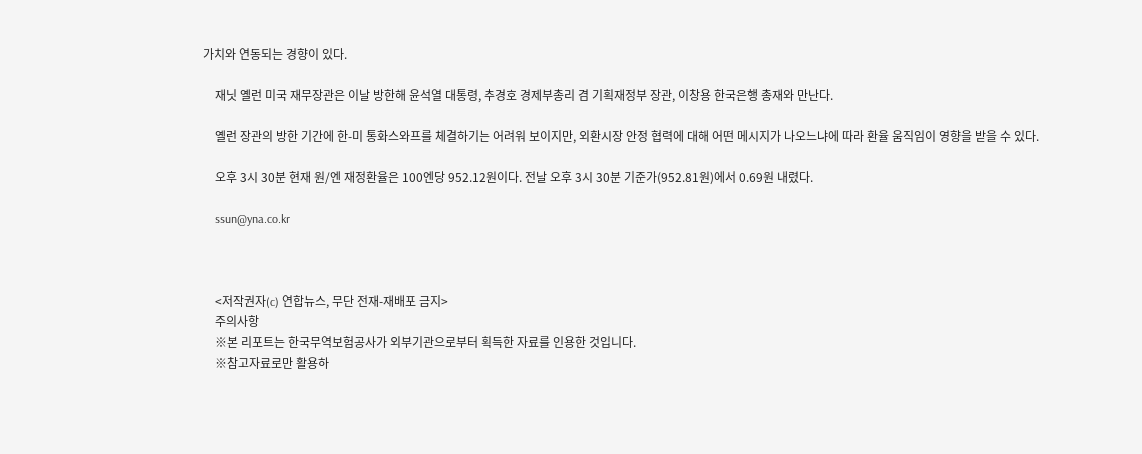가치와 연동되는 경향이 있다.

    재닛 옐런 미국 재무장관은 이날 방한해 윤석열 대통령, 추경호 경제부총리 겸 기획재정부 장관, 이창용 한국은행 총재와 만난다.

    옐런 장관의 방한 기간에 한-미 통화스와프를 체결하기는 어려워 보이지만, 외환시장 안정 협력에 대해 어떤 메시지가 나오느냐에 따라 환율 움직임이 영향을 받을 수 있다.

    오후 3시 30분 현재 원/엔 재정환율은 100엔당 952.12원이다. 전날 오후 3시 30분 기준가(952.81원)에서 0.69원 내렸다.

    ssun@yna.co.kr



    <저작권자(c) 연합뉴스, 무단 전재-재배포 금지>
    주의사항
    ※본 리포트는 한국무역보험공사가 외부기관으로부터 획득한 자료를 인용한 것입니다.
    ※참고자료로만 활용하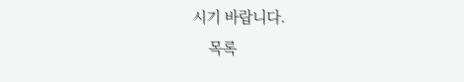시기 바랍니다.
    목록